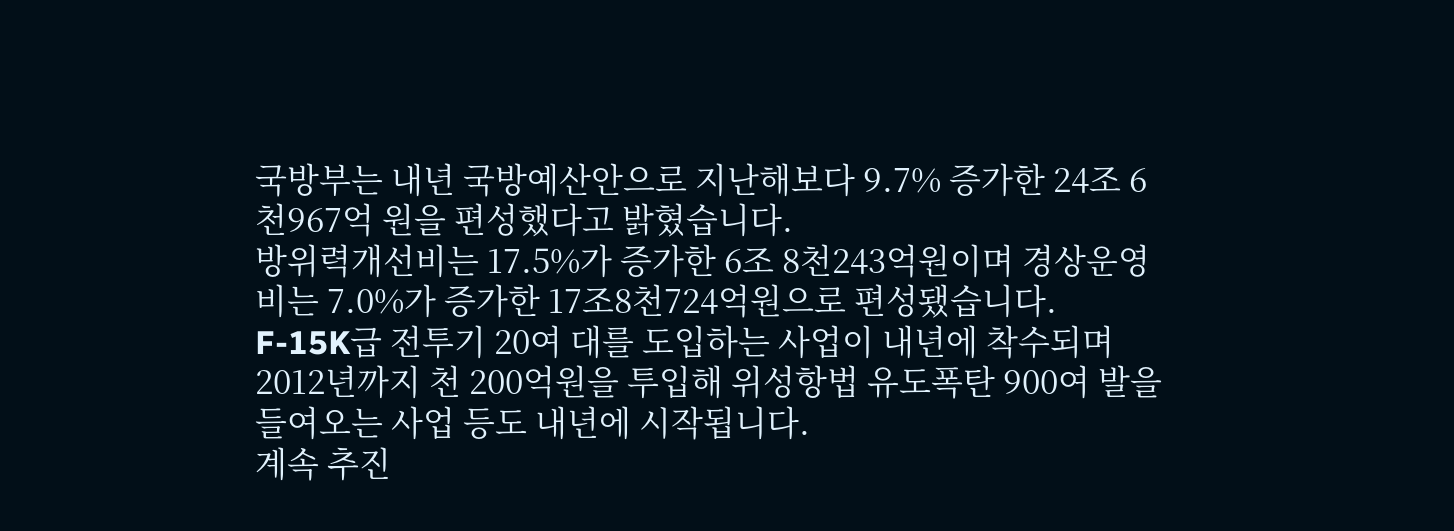국방부는 내년 국방예산안으로 지난해보다 9.7% 증가한 24조 6천967억 원을 편성했다고 밝혔습니다.
방위력개선비는 17.5%가 증가한 6조 8천243억원이며 경상운영비는 7.0%가 증가한 17조8천724억원으로 편성됐습니다.
F-15K급 전투기 20여 대를 도입하는 사업이 내년에 착수되며 2012년까지 천 200억원을 투입해 위성항법 유도폭탄 900여 발을 들여오는 사업 등도 내년에 시작됩니다.
계속 추진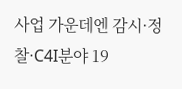사업 가운데엔 감시·정찰·C4I분야 19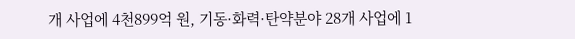개 사업에 4천899억 원, 기동·화력·탄약분야 28개 사업에 1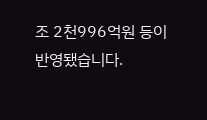조 2천996억원 등이 반영됐습니다.